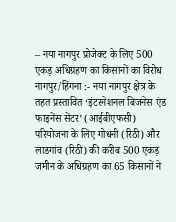– नया नागपुर प्रोजेक्ट के लिए 500 एकड़ अधिग्रहण का किसानों का विरोध
नागपुर/हिंगना :- नया नागपुर क्षेत्र के तहत प्रस्तावित ‘इंटरनेशनल बिजनेस एंड फाइनेंस सेंटर’ (आईबीएफसी) परियोजना के लिए गोधनी (रिठी) और लाडगांव (रिठी) की करीब 500 एकड़ जमीन के अधिग्रहण का 65 किसानों ने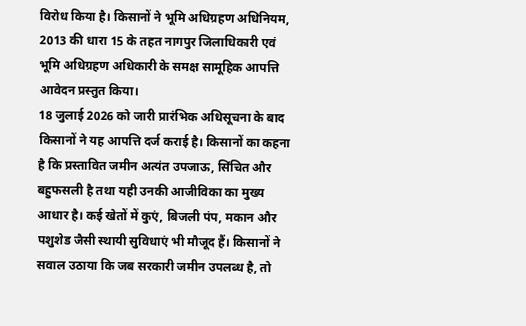विरोध किया है। किसानों ने भूमि अधिग्रहण अधिनियम, 2013 की धारा 15 के तहत नागपुर जिलाधिकारी एवं भूमि अधिग्रहण अधिकारी के समक्ष सामूहिक आपत्ति आवेदन प्रस्तुत किया।
18 जुलाई 2026 को जारी प्रारंभिक अधिसूचना के बाद किसानों ने यह आपत्ति दर्ज कराई है। किसानों का कहना है कि प्रस्तावित जमीन अत्यंत उपजाऊ, सिंचित और बहुफसली है तथा यही उनकी आजीविका का मुख्य आधार है। कई खेतों में कुएं, बिजली पंप, मकान और पशुशेड जैसी स्थायी सुविधाएं भी मौजूद हैं। किसानों ने सवाल उठाया कि जब सरकारी जमीन उपलब्ध है, तो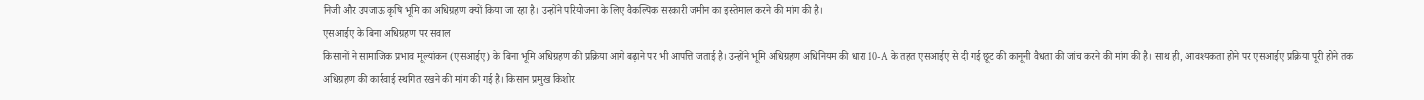निजी और उपजाऊ कृषि भूमि का अधिग्रहण क्यों किया जा रहा है। उन्होंने परियोजना के लिए वैकल्पिक सरकारी जमीन का इस्तेमाल करने की मांग की है।
एसआईए के बिना अधिग्रहण पर सवाल
किसानों ने सामाजिक प्रभाव मूल्यांकन (एसआईए) के बिना भूमि अधिग्रहण की प्रक्रिया आगे बढ़ाने पर भी आपत्ति जताई है। उन्होंने भूमि अधिग्रहण अधिनियम की धारा 10-A के तहत एसआईए से दी गई छूट की कानूनी वैधता की जांच करने की मांग की है। साथ ही, आवश्यकता होने पर एसआईए प्रक्रिया पूरी होने तक अधिग्रहण की कार्रवाई स्थगित रखने की मांग की गई है। किसान प्रमुख किशोर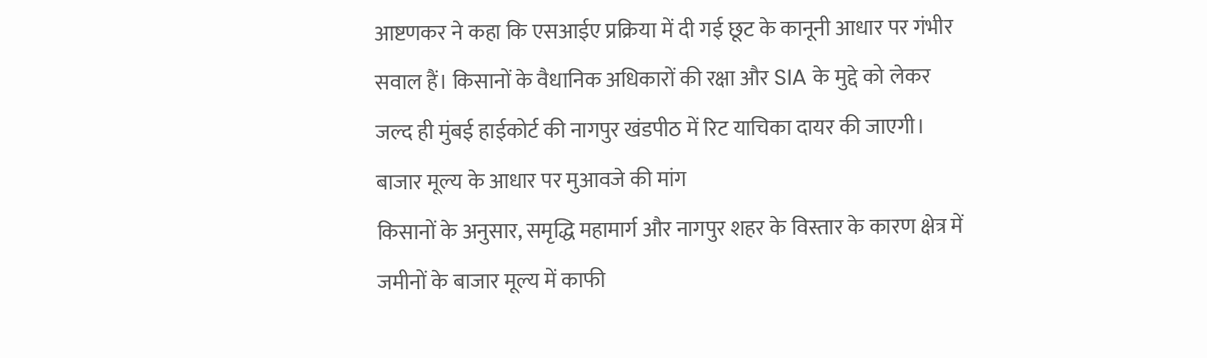आष्टणकर ने कहा कि एसआईए प्रक्रिया में दी गई छूट के कानूनी आधार पर गंभीर सवाल हैं। किसानों के वैधानिक अधिकारों की रक्षा और SIA के मुद्दे को लेकर जल्द ही मुंबई हाईकोर्ट की नागपुर खंडपीठ में रिट याचिका दायर की जाएगी।
बाजार मूल्य के आधार पर मुआवजे की मांग
किसानों के अनुसार, समृद्धि महामार्ग और नागपुर शहर के विस्तार के कारण क्षेत्र में जमीनों के बाजार मूल्य में काफी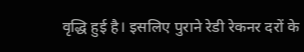वृद्धि हुई है। इसलिए पुराने रेडी रेकनर दरों के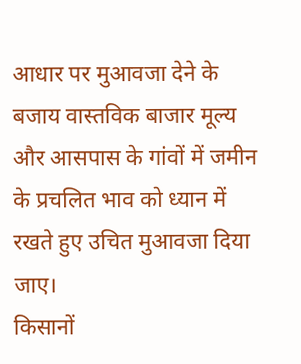आधार पर मुआवजा देने के बजाय वास्तविक बाजार मूल्य और आसपास के गांवों में जमीन के प्रचलित भाव को ध्यान में रखते हुए उचित मुआवजा दिया जाए।
किसानों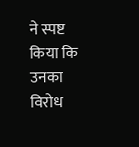ने स्पष्ट किया कि उनका विरोध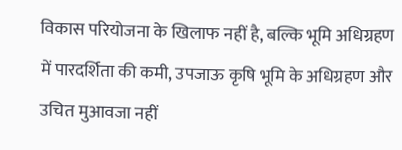विकास परियोजना के खिलाफ नहीं है, बल्कि भूमि अधिग्रहण में पारदर्शिता की कमी, उपजाऊ कृषि भूमि के अधिग्रहण और उचित मुआवजा नहीं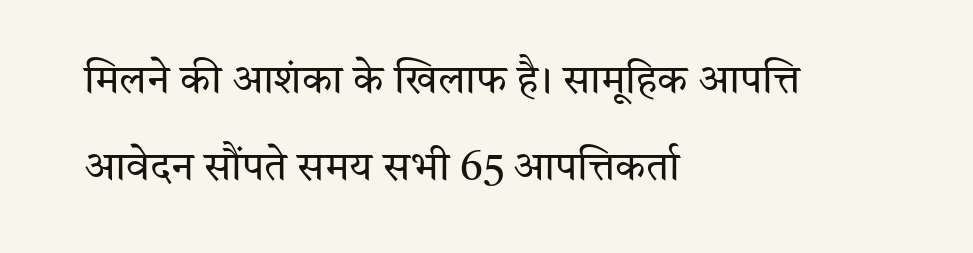मिलने की आशंका के खिलाफ है। सामूहिक आपत्ति आवेदन सौंपते समय सभी 65 आपत्तिकर्ता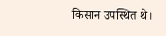किसान उपस्थित थे।